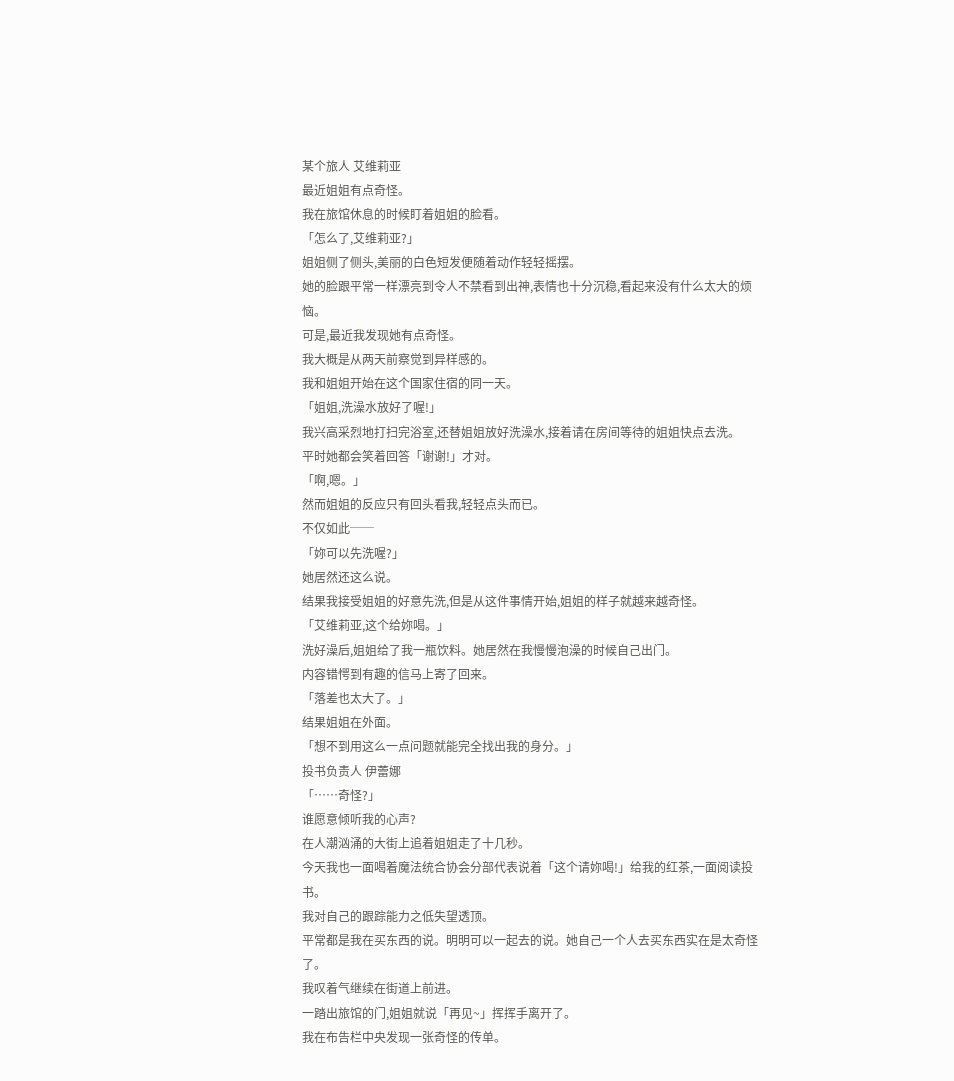某个旅人 艾维莉亚
最近姐姐有点奇怪。
我在旅馆休息的时候盯着姐姐的脸看。
「怎么了,艾维莉亚?」
姐姐侧了侧头,美丽的白色短发便随着动作轻轻摇摆。
她的脸跟平常一样漂亮到令人不禁看到出神,表情也十分沉稳,看起来没有什么太大的烦恼。
可是,最近我发现她有点奇怪。
我大概是从两天前察觉到异样感的。
我和姐姐开始在这个国家住宿的同一天。
「姐姐,洗澡水放好了喔!」
我兴高采烈地打扫完浴室,还替姐姐放好洗澡水,接着请在房间等待的姐姐快点去洗。
平时她都会笑着回答「谢谢!」才对。
「啊,嗯。」
然而姐姐的反应只有回头看我,轻轻点头而已。
不仅如此──
「妳可以先洗喔?」
她居然还这么说。
结果我接受姐姐的好意先洗,但是从这件事情开始,姐姐的样子就越来越奇怪。
「艾维莉亚,这个给妳喝。」
洗好澡后,姐姐给了我一瓶饮料。她居然在我慢慢泡澡的时候自己出门。
内容错愕到有趣的信马上寄了回来。
「落差也太大了。」
结果姐姐在外面。
「想不到用这么一点问题就能完全找出我的身分。」
投书负责人 伊蕾娜
「……奇怪?」
谁愿意倾听我的心声?
在人潮汹涌的大街上追着姐姐走了十几秒。
今天我也一面喝着魔法统合协会分部代表说着「这个请妳喝!」给我的红茶,一面阅读投书。
我对自己的跟踪能力之低失望透顶。
平常都是我在买东西的说。明明可以一起去的说。她自己一个人去买东西实在是太奇怪了。
我叹着气继续在街道上前进。
一踏出旅馆的门,姐姐就说「再见~」挥挥手离开了。
我在布告栏中央发现一张奇怪的传单。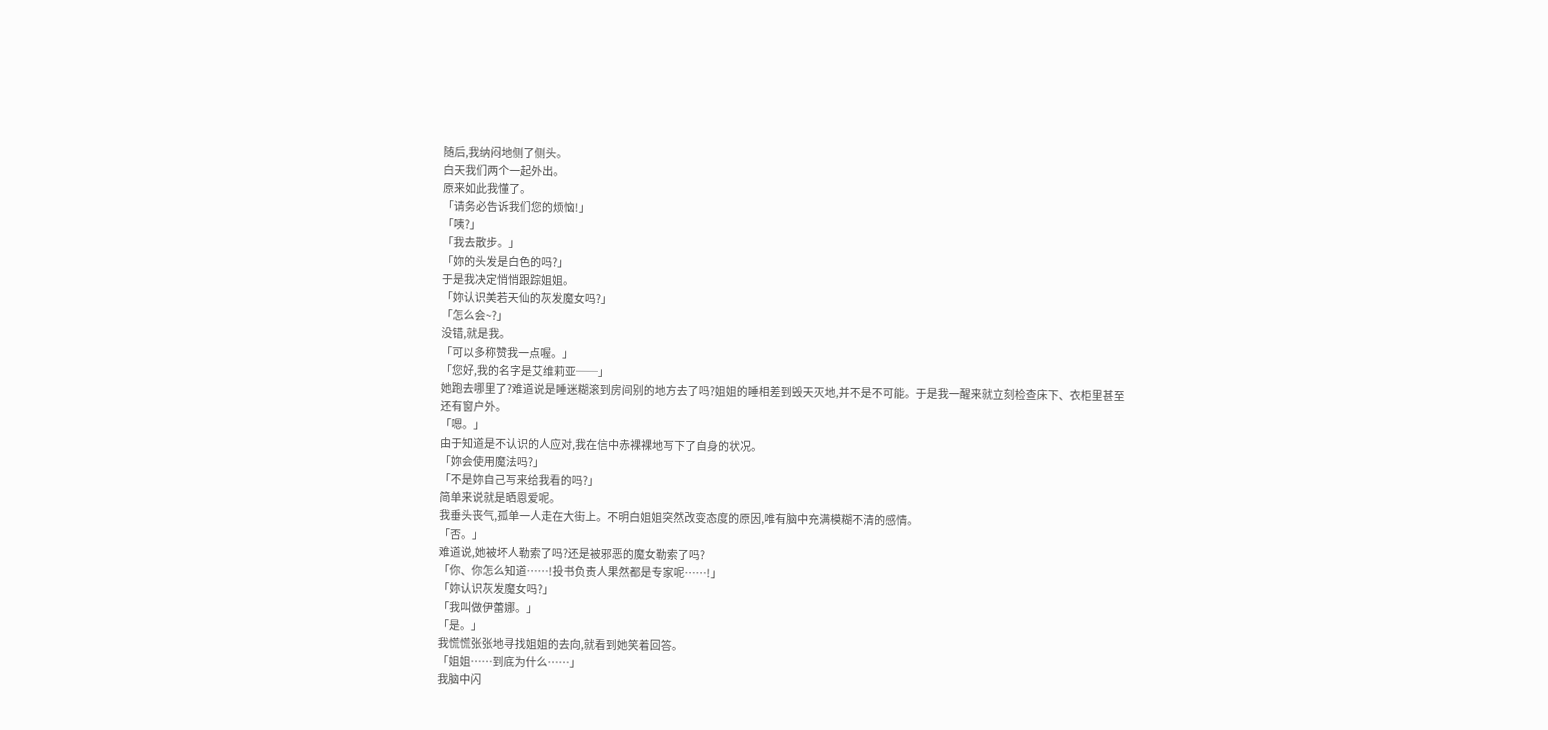随后,我纳闷地侧了侧头。
白天我们两个一起外出。
原来如此我懂了。
「请务必告诉我们您的烦恼!」
「咦?」
「我去散步。」
「妳的头发是白色的吗?」
于是我决定悄悄跟踪姐姐。
「妳认识美若天仙的灰发魔女吗?」
「怎么会~?」
没错,就是我。
「可以多称赞我一点喔。」
「您好,我的名字是艾维莉亚──」
她跑去哪里了?难道说是睡迷糊滚到房间别的地方去了吗?姐姐的睡相差到毁天灭地,并不是不可能。于是我一醒来就立刻检查床下、衣柜里甚至还有窗户外。
「嗯。」
由于知道是不认识的人应对,我在信中赤裸裸地写下了自身的状况。
「妳会使用魔法吗?」
「不是妳自己写来给我看的吗?」
简单来说就是晒恩爱呢。
我垂头丧气,孤单一人走在大街上。不明白姐姐突然改变态度的原因,唯有脑中充满模糊不清的感情。
「否。」
难道说,她被坏人勒索了吗?还是被邪恶的魔女勒索了吗?
「你、你怎么知道……!投书负责人果然都是专家呢……!」
「妳认识灰发魔女吗?」
「我叫做伊蕾娜。」
「是。」
我慌慌张张地寻找姐姐的去向,就看到她笑着回答。
「姐姐……到底为什么……」
我脑中闪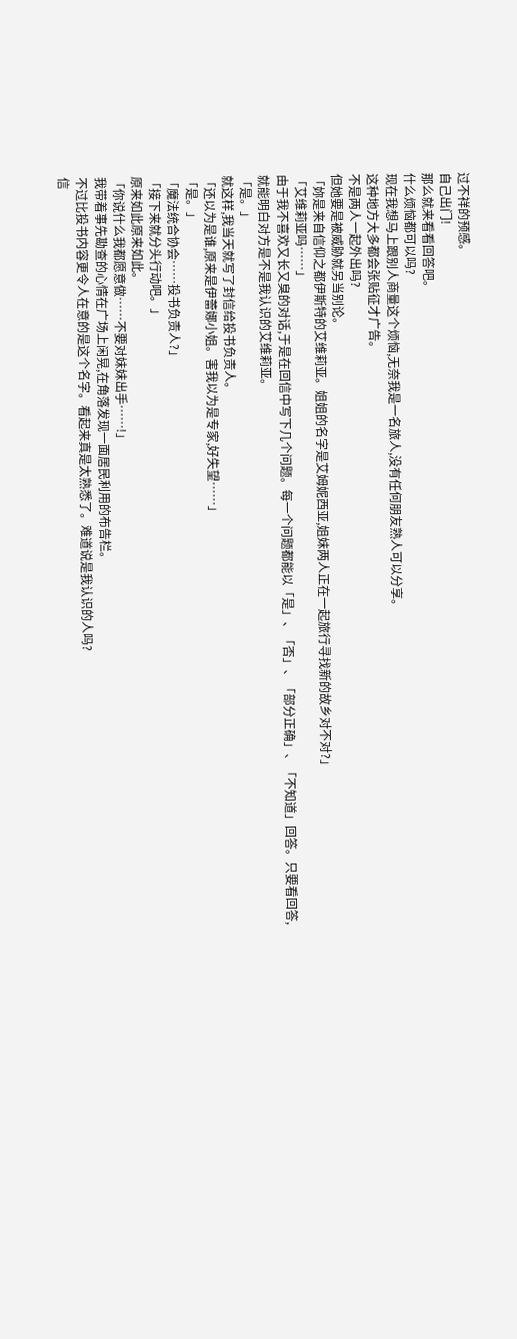过不祥的预感。
自己出门!
那么就来看看回答吧。
什么烦恼都可以吗?
现在我想马上跟别人商量这个烦恼,无奈我是一名旅人,没有任何朋友熟人可以分享。
这种地方大多都会张贴征才广告。
不是两人一起外出吗?
但她要是被威胁就另当别论。
「妳是来自信仰之都伊斯特的艾维莉亚。姐姐的名字是艾姆妮西亚,姐妹两人正在一起旅行寻找新的故乡对不对?」
「艾维莉亚吗……」
由于我不喜欢又长又臭的对话,于是在回信中写下几个问题。每一个问题都能以「是」、「否」、「部分正确」、「不知道」回答。只要看回答,就能明白对方是不是我认识的艾维莉亚。
「是。」
就这样,我当天就写了封信给投书负责人。
「还以为是谁,原来是伊蕾娜小姐。害我以为是专家,好失望……」
「是。」
「魔法统合协会……投书负责人?」
「接下来就分头行动吧。」
原来如此原来如此。
「你说什么我都愿意做……不要对妹妹出手……!」
我带着事先勘查的心情在广场上闲晃,在角落发现一面居民利用的布告栏。
不过比投书内容更令人在意的是这个名字。看起来真是太熟悉了。难道说是我认识的人吗?
信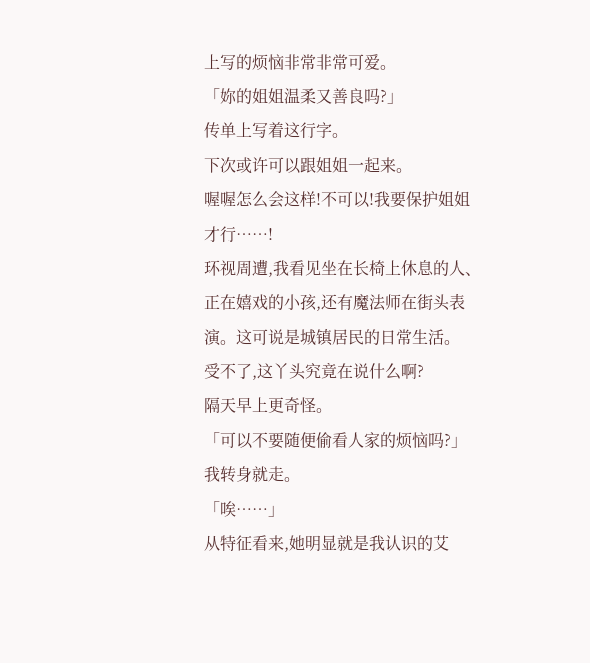上写的烦恼非常非常可爱。
「妳的姐姐温柔又善良吗?」
传单上写着这行字。
下次或许可以跟姐姐一起来。
喔喔怎么会这样!不可以!我要保护姐姐才行……!
环视周遭,我看见坐在长椅上休息的人、正在嬉戏的小孩,还有魔法师在街头表演。这可说是城镇居民的日常生活。
受不了,这丫头究竟在说什么啊?
隔天早上更奇怪。
「可以不要随便偷看人家的烦恼吗?」
我转身就走。
「唉……」
从特征看来,她明显就是我认识的艾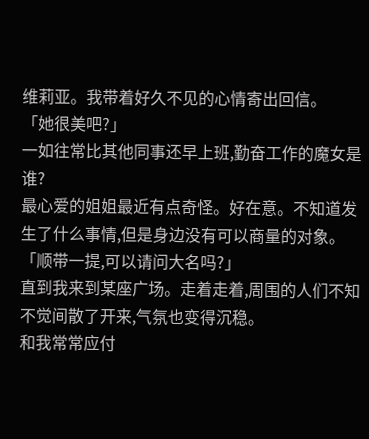维莉亚。我带着好久不见的心情寄出回信。
「她很美吧?」
一如往常比其他同事还早上班,勤奋工作的魔女是谁?
最心爱的姐姐最近有点奇怪。好在意。不知道发生了什么事情,但是身边没有可以商量的对象。
「顺带一提,可以请问大名吗?」
直到我来到某座广场。走着走着,周围的人们不知不觉间散了开来,气氛也变得沉稳。
和我常常应付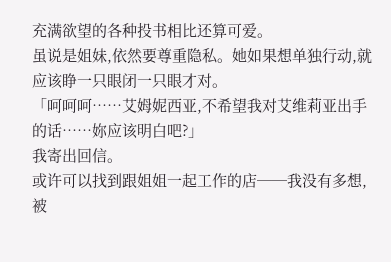充满欲望的各种投书相比还算可爱。
虽说是姐妹,依然要尊重隐私。她如果想单独行动,就应该睁一只眼闭一只眼才对。
「呵呵呵……艾姆妮西亚,不希望我对艾维莉亚出手的话……妳应该明白吧?」
我寄出回信。
或许可以找到跟姐姐一起工作的店──我没有多想,被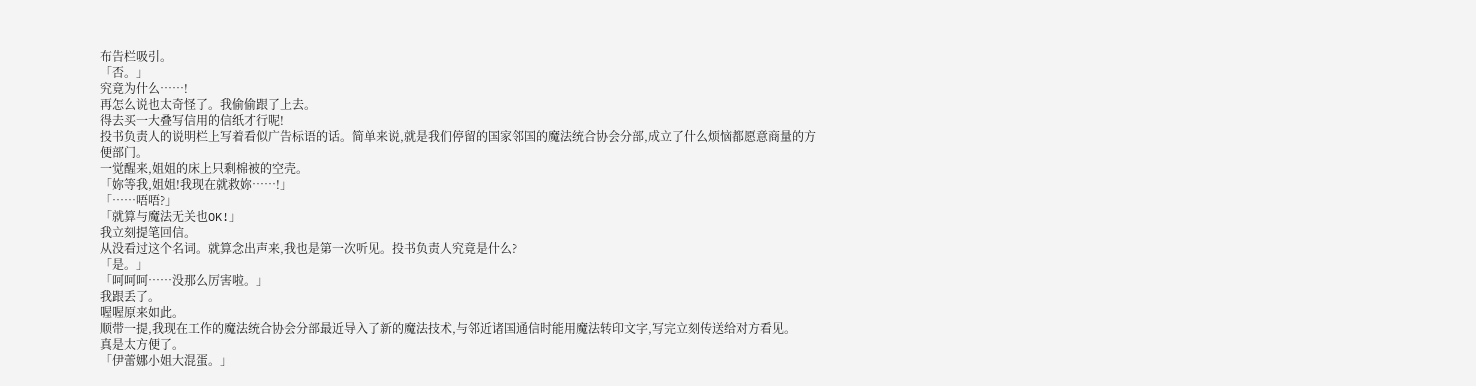布告栏吸引。
「否。」
究竟为什么……!
再怎么说也太奇怪了。我偷偷跟了上去。
得去买一大叠写信用的信纸才行呢!
投书负责人的说明栏上写着看似广告标语的话。简单来说,就是我们停留的国家邻国的魔法统合协会分部,成立了什么烦恼都愿意商量的方便部门。
一觉醒来,姐姐的床上只剩棉被的空壳。
「妳等我,姐姐!我现在就救妳……!」
「……唔唔?」
「就算与魔法无关也OK!」
我立刻提笔回信。
从没看过这个名词。就算念出声来,我也是第一次听见。投书负责人究竟是什么?
「是。」
「呵呵呵……没那么厉害啦。」
我跟丢了。
喔喔原来如此。
顺带一提,我现在工作的魔法统合协会分部最近导入了新的魔法技术,与邻近诸国通信时能用魔法转印文字,写完立刻传送给对方看见。
真是太方便了。
「伊蕾娜小姐大混蛋。」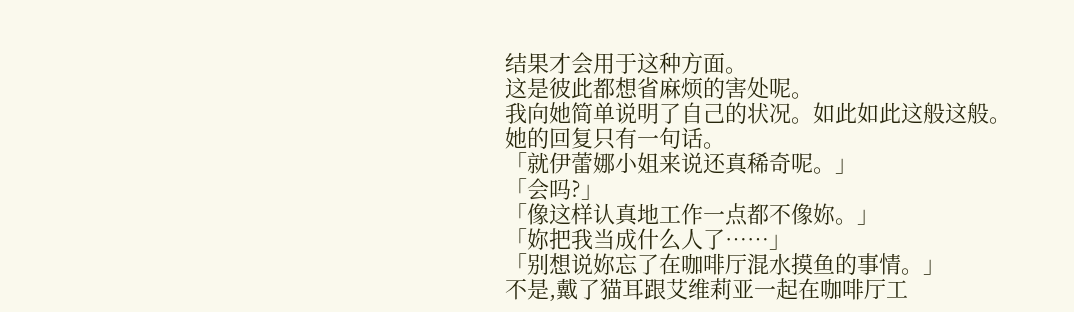结果才会用于这种方面。
这是彼此都想省麻烦的害处呢。
我向她简单说明了自己的状况。如此如此这般这般。
她的回复只有一句话。
「就伊蕾娜小姐来说还真稀奇呢。」
「会吗?」
「像这样认真地工作一点都不像妳。」
「妳把我当成什么人了……」
「别想说妳忘了在咖啡厅混水摸鱼的事情。」
不是,戴了猫耳跟艾维莉亚一起在咖啡厅工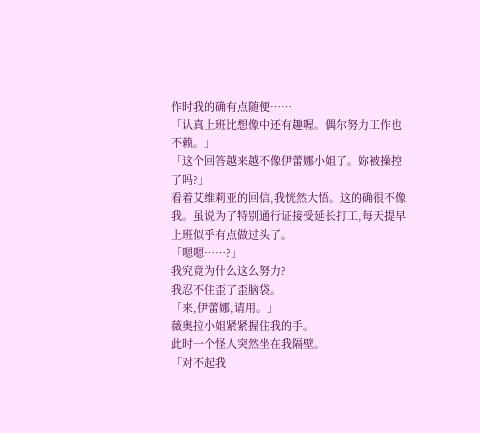作时我的确有点随便……
「认真上班比想像中还有趣喔。偶尔努力工作也不赖。」
「这个回答越来越不像伊蕾娜小姐了。妳被操控了吗?」
看着艾维莉亚的回信,我恍然大悟。这的确很不像我。虽说为了特别通行证接受延长打工,每天提早上班似乎有点做过头了。
「嗯嗯……?」
我究竟为什么这么努力?
我忍不住歪了歪脑袋。
「来,伊蕾娜,请用。」
薇奥拉小姐紧紧握住我的手。
此时一个怪人突然坐在我隔壁。
「对不起我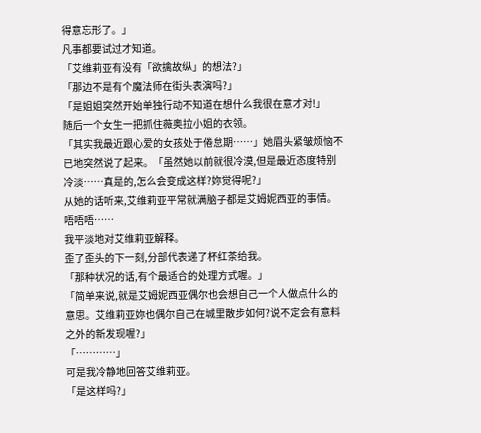得意忘形了。」
凡事都要试过才知道。
「艾维莉亚有没有「欲擒故纵」的想法?」
「那边不是有个魔法师在街头表演吗?」
「是姐姐突然开始单独行动不知道在想什么我很在意才对!」
随后一个女生一把抓住薇奥拉小姐的衣领。
「其实我最近跟心爱的女孩处于倦怠期……」她眉头紧皱烦恼不已地突然说了起来。「虽然她以前就很冷漠,但是最近态度特别冷淡……真是的,怎么会变成这样?妳觉得呢?」
从她的话听来,艾维莉亚平常就满脑子都是艾姆妮西亚的事情。
唔唔唔……
我平淡地对艾维莉亚解释。
歪了歪头的下一刻,分部代表递了杯红茶给我。
「那种状况的话,有个最适合的处理方式喔。」
「简单来说,就是艾姆妮西亚偶尔也会想自己一个人做点什么的意思。艾维莉亚妳也偶尔自己在城里散步如何?说不定会有意料之外的新发现喔?」
「…………」
可是我冷静地回答艾维莉亚。
「是这样吗?」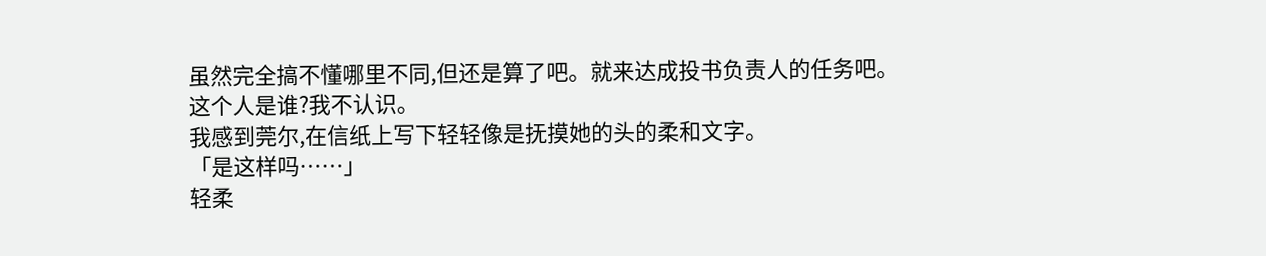虽然完全搞不懂哪里不同,但还是算了吧。就来达成投书负责人的任务吧。
这个人是谁?我不认识。
我感到莞尔,在信纸上写下轻轻像是抚摸她的头的柔和文字。
「是这样吗……」
轻柔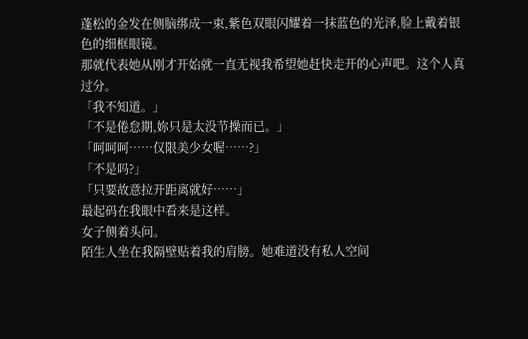蓬松的金发在侧脑绑成一束,紫色双眼闪耀着一抹蓝色的光泽,脸上戴着银色的细框眼镜。
那就代表她从刚才开始就一直无视我希望她赶快走开的心声吧。这个人真过分。
「我不知道。」
「不是倦怠期,妳只是太没节操而已。」
「呵呵呵……仅限美少女喔……?」
「不是吗?」
「只要故意拉开距离就好……」
最起码在我眼中看来是这样。
女子侧着头问。
陌生人坐在我隔壁贴着我的肩膀。她难道没有私人空间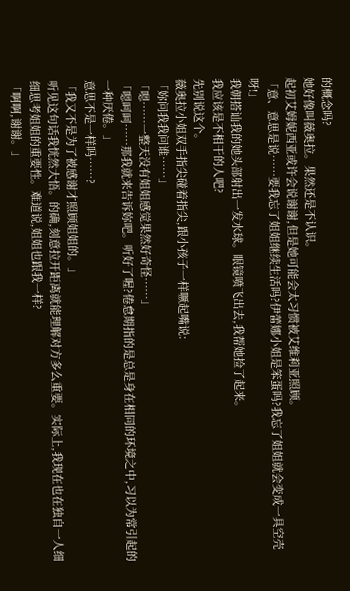的概念吗?
她好像叫薇奥拉。果然还是不认识。
起初艾姆妮西亚或许会说谢谢,但是她可能会太习惯被艾维莉亚照顾。
「意、意思是说……要我忘了姐姐继续生活吗?伊蕾娜小姐是笨蛋吗?我忘了姐姐就会变成一具空壳呀!」
我朝搭讪我的她头部射出一发水球。眼镜喷飞出去,我帮她捡了起来。
我应该是不相干的人吧?
先别说这个。
薇奥拉小姐双手指尖碰着指尖,跟小孩子一样噘起嘴说:
「妳问我我问谁……」
「嗯……一整天没有姐姐感觉果然好奇怪……」
「嗯呵呵……那我就来告诉妳吧。听好了喔?倦怠期指的是总是身在相同的环境之中,习以为常引起的一种厌倦。」
意思不是一样吗……?
「我又不是为了被感谢才照顾姐姐的。」
听见这句话我恍然大悟。的确,刻意拉开距离就能理解对方多么重要。实际上,我现在也在独自一人细细思考姐姐的重要性。难道说,姐姐也跟我一样?
「啊啊,谢谢。」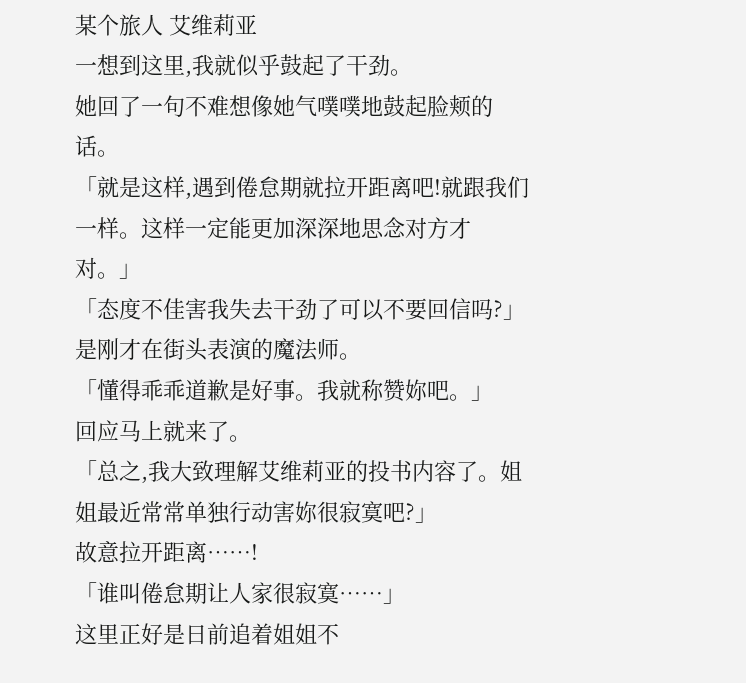某个旅人 艾维莉亚
一想到这里,我就似乎鼓起了干劲。
她回了一句不难想像她气噗噗地鼓起脸颊的话。
「就是这样,遇到倦怠期就拉开距离吧!就跟我们一样。这样一定能更加深深地思念对方才对。」
「态度不佳害我失去干劲了可以不要回信吗?」
是刚才在街头表演的魔法师。
「懂得乖乖道歉是好事。我就称赞妳吧。」
回应马上就来了。
「总之,我大致理解艾维莉亚的投书内容了。姐姐最近常常单独行动害妳很寂寞吧?」
故意拉开距离……!
「谁叫倦怠期让人家很寂寞……」
这里正好是日前追着姐姐不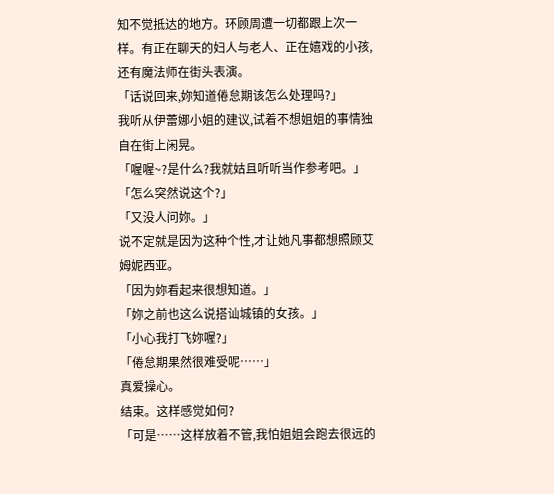知不觉抵达的地方。环顾周遭一切都跟上次一样。有正在聊天的妇人与老人、正在嬉戏的小孩,还有魔法师在街头表演。
「话说回来,妳知道倦怠期该怎么处理吗?」
我听从伊蕾娜小姐的建议,试着不想姐姐的事情独自在街上闲晃。
「喔喔~?是什么?我就姑且听听当作参考吧。」
「怎么突然说这个?」
「又没人问妳。」
说不定就是因为这种个性,才让她凡事都想照顾艾姆妮西亚。
「因为妳看起来很想知道。」
「妳之前也这么说搭讪城镇的女孩。」
「小心我打飞妳喔?」
「倦怠期果然很难受呢……」
真爱操心。
结束。这样感觉如何?
「可是……这样放着不管,我怕姐姐会跑去很远的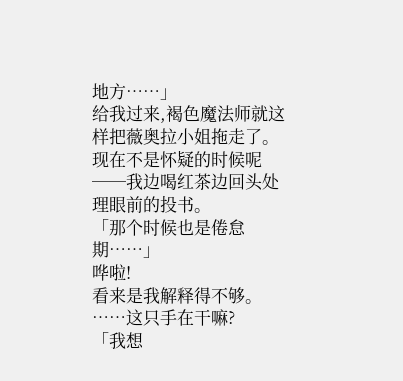地方……」
给我过来,褐色魔法师就这样把薇奥拉小姐拖走了。
现在不是怀疑的时候呢──我边喝红茶边回头处理眼前的投书。
「那个时候也是倦怠期……」
哗啦!
看来是我解释得不够。
……这只手在干嘛?
「我想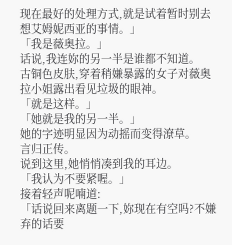现在最好的处理方式,就是试着暂时别去想艾姆妮西亚的事情。」
「我是薇奥拉。」
话说,我连妳的另一半是谁都不知道。
古铜色皮肤,穿着稍嫌暴露的女子对薇奥拉小姐露出看见垃圾的眼神。
「就是这样。」
「她就是我的另一半。」
她的字迹明显因为动摇而变得潦草。
言归正传。
说到这里,她悄悄凑到我的耳边。
「我认为不要紧喔。」
接着轻声呢喃道:
「话说回来离题一下,妳现在有空吗?不嫌弃的话要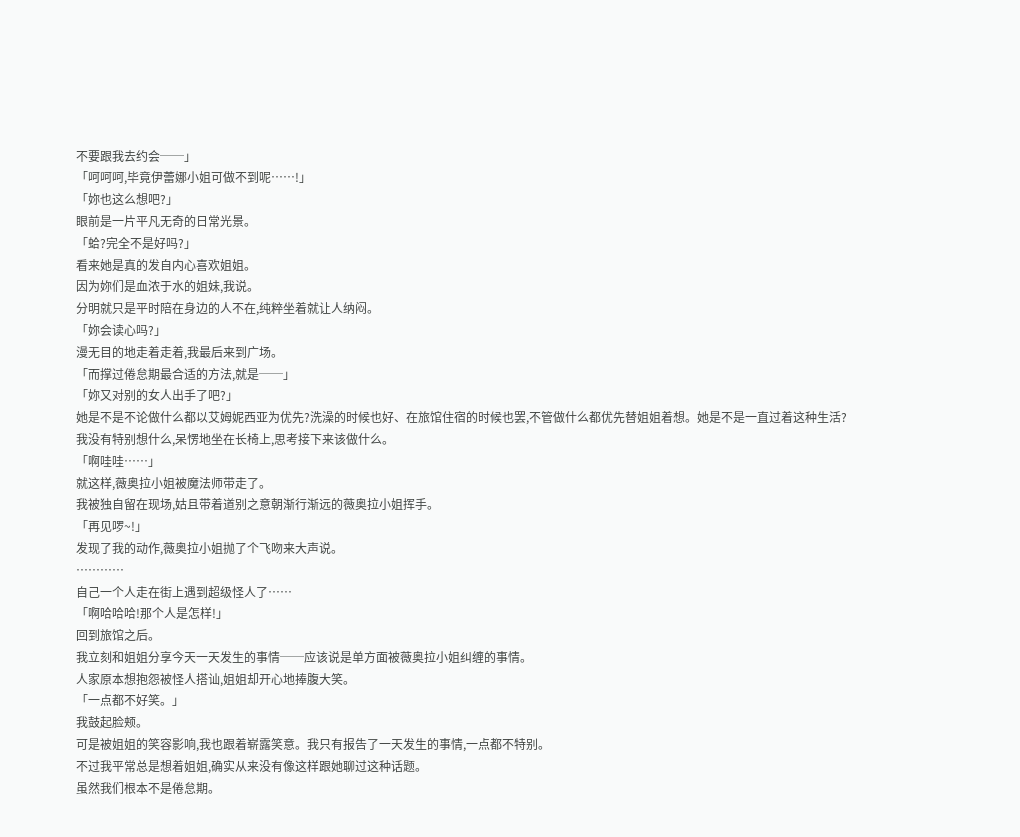不要跟我去约会──」
「呵呵呵,毕竟伊蕾娜小姐可做不到呢……!」
「妳也这么想吧?」
眼前是一片平凡无奇的日常光景。
「蛤?完全不是好吗?」
看来她是真的发自内心喜欢姐姐。
因为妳们是血浓于水的姐妹,我说。
分明就只是平时陪在身边的人不在,纯粹坐着就让人纳闷。
「妳会读心吗?」
漫无目的地走着走着,我最后来到广场。
「而撑过倦怠期最合适的方法,就是──」
「妳又对别的女人出手了吧?」
她是不是不论做什么都以艾姆妮西亚为优先?洗澡的时候也好、在旅馆住宿的时候也罢,不管做什么都优先替姐姐着想。她是不是一直过着这种生活?
我没有特别想什么,呆愣地坐在长椅上,思考接下来该做什么。
「啊哇哇……」
就这样,薇奥拉小姐被魔法师带走了。
我被独自留在现场,姑且带着道别之意朝渐行渐远的薇奥拉小姐挥手。
「再见啰~!」
发现了我的动作,薇奥拉小姐抛了个飞吻来大声说。
…………
自己一个人走在街上遇到超级怪人了……
「啊哈哈哈!那个人是怎样!」
回到旅馆之后。
我立刻和姐姐分享今天一天发生的事情──应该说是单方面被薇奥拉小姐纠缠的事情。
人家原本想抱怨被怪人搭讪,姐姐却开心地捧腹大笑。
「一点都不好笑。」
我鼓起脸颊。
可是被姐姐的笑容影响,我也跟着崭露笑意。我只有报告了一天发生的事情,一点都不特别。
不过我平常总是想着姐姐,确实从来没有像这样跟她聊过这种话题。
虽然我们根本不是倦怠期。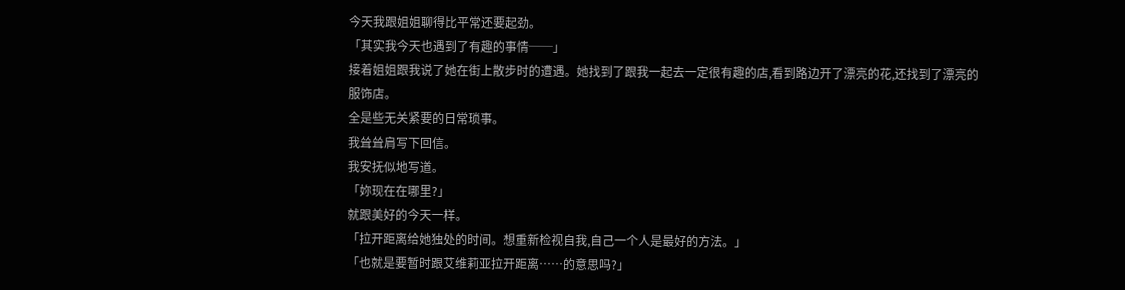今天我跟姐姐聊得比平常还要起劲。
「其实我今天也遇到了有趣的事情──」
接着姐姐跟我说了她在街上散步时的遭遇。她找到了跟我一起去一定很有趣的店,看到路边开了漂亮的花,还找到了漂亮的服饰店。
全是些无关紧要的日常琐事。
我耸耸肩写下回信。
我安抚似地写道。
「妳现在在哪里?」
就跟美好的今天一样。
「拉开距离给她独处的时间。想重新检视自我,自己一个人是最好的方法。」
「也就是要暂时跟艾维莉亚拉开距离……的意思吗?」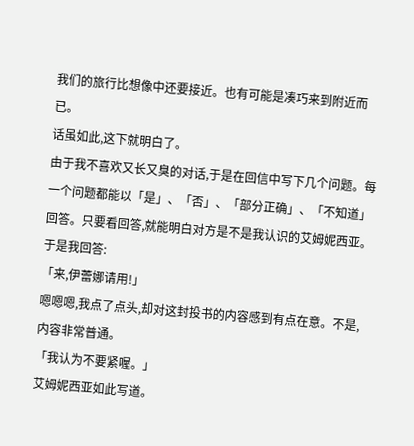我们的旅行比想像中还要接近。也有可能是凑巧来到附近而已。
话虽如此,这下就明白了。
由于我不喜欢又长又臭的对话,于是在回信中写下几个问题。每一个问题都能以「是」、「否」、「部分正确」、「不知道」回答。只要看回答,就能明白对方是不是我认识的艾姆妮西亚。
于是我回答:
「来,伊蕾娜请用!」
嗯嗯嗯,我点了点头,却对这封投书的内容感到有点在意。不是,内容非常普通。
「我认为不要紧喔。」
艾姆妮西亚如此写道。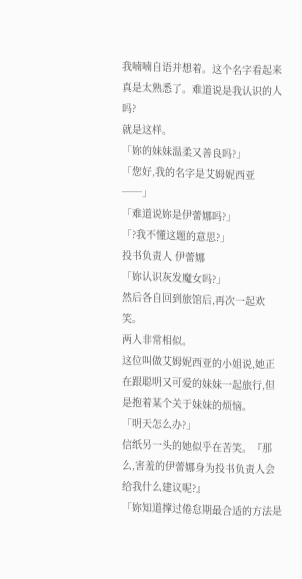我喃喃自语并想着。这个名字看起来真是太熟悉了。难道说是我认识的人吗?
就是这样。
「妳的妹妹温柔又善良吗?」
「您好,我的名字是艾姆妮西亚──」
「难道说妳是伊蕾娜吗?」
「?我不懂这题的意思?」
投书负责人 伊蕾娜
「妳认识灰发魔女吗?」
然后各自回到旅馆后,再次一起欢笑。
两人非常相似。
这位叫做艾姆妮西亚的小姐说,她正在跟聪明又可爱的妹妹一起旅行,但是抱着某个关于妹妹的烦恼。
「明天怎么办?」
信纸另一头的她似乎在苦笑。『那么,害羞的伊蕾娜身为投书负责人会给我什么建议呢?』
「妳知道撑过倦怠期最合适的方法是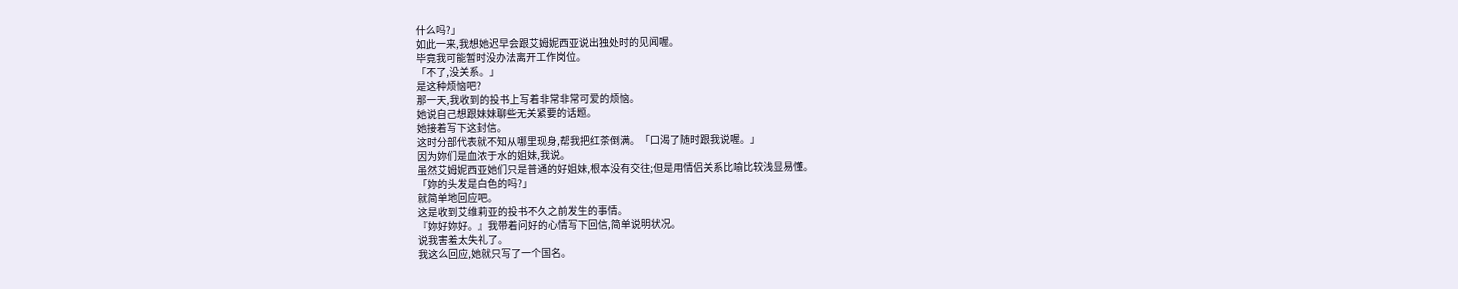什么吗?」
如此一来,我想她迟早会跟艾姆妮西亚说出独处时的见闻喔。
毕竟我可能暂时没办法离开工作岗位。
「不了,没关系。」
是这种烦恼吧?
那一天,我收到的投书上写着非常非常可爱的烦恼。
她说自己想跟妹妹聊些无关紧要的话题。
她接着写下这封信。
这时分部代表就不知从哪里现身,帮我把红茶倒满。「口渴了随时跟我说喔。」
因为妳们是血浓于水的姐妹,我说。
虽然艾姆妮西亚她们只是普通的好姐妹,根本没有交往;但是用情侣关系比喻比较浅显易懂。
「妳的头发是白色的吗?」
就简单地回应吧。
这是收到艾维莉亚的投书不久之前发生的事情。
『妳好妳好。』我带着问好的心情写下回信,简单说明状况。
说我害羞太失礼了。
我这么回应,她就只写了一个国名。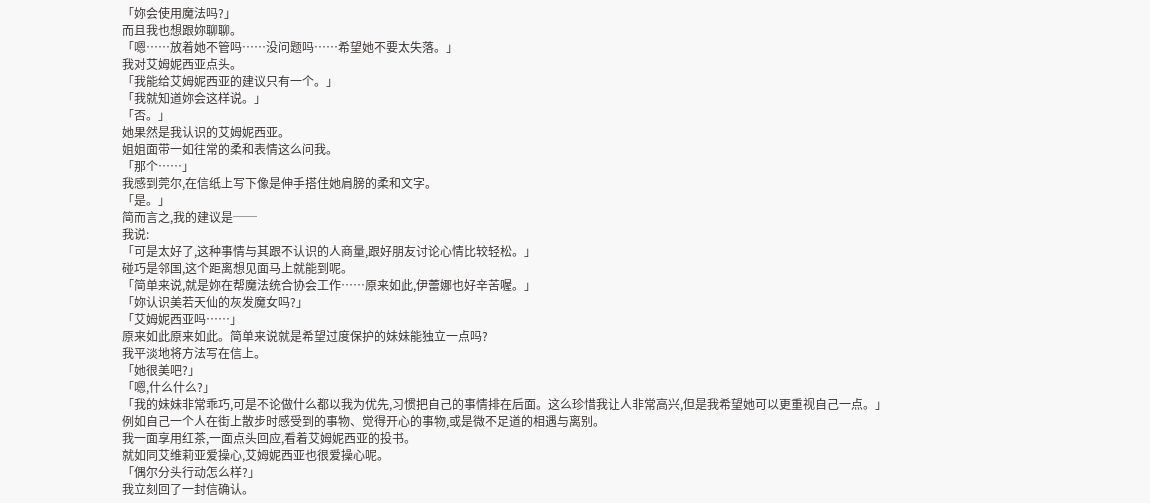「妳会使用魔法吗?」
而且我也想跟妳聊聊。
「嗯……放着她不管吗……没问题吗……希望她不要太失落。」
我对艾姆妮西亚点头。
「我能给艾姆妮西亚的建议只有一个。」
「我就知道妳会这样说。」
「否。」
她果然是我认识的艾姆妮西亚。
姐姐面带一如往常的柔和表情这么问我。
「那个……」
我感到莞尔,在信纸上写下像是伸手搭住她肩膀的柔和文字。
「是。」
简而言之,我的建议是──
我说:
「可是太好了,这种事情与其跟不认识的人商量,跟好朋友讨论心情比较轻松。」
碰巧是邻国,这个距离想见面马上就能到呢。
「简单来说,就是妳在帮魔法统合协会工作……原来如此,伊蕾娜也好辛苦喔。」
「妳认识美若天仙的灰发魔女吗?」
「艾姆妮西亚吗……」
原来如此原来如此。简单来说就是希望过度保护的妹妹能独立一点吗?
我平淡地将方法写在信上。
「她很美吧?」
「嗯,什么什么?」
「我的妹妹非常乖巧,可是不论做什么都以我为优先,习惯把自己的事情排在后面。这么珍惜我让人非常高兴,但是我希望她可以更重视自己一点。」
例如自己一个人在街上散步时感受到的事物、觉得开心的事物,或是微不足道的相遇与离别。
我一面享用红茶,一面点头回应,看着艾姆妮西亚的投书。
就如同艾维莉亚爱操心,艾姆妮西亚也很爱操心呢。
「偶尔分头行动怎么样?」
我立刻回了一封信确认。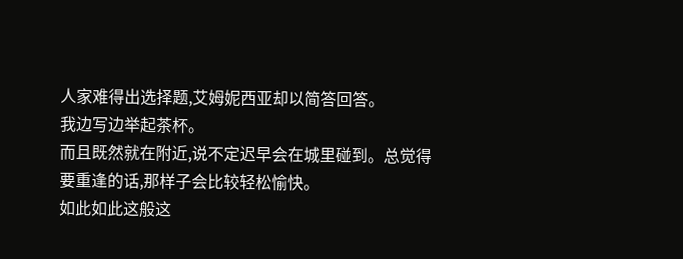人家难得出选择题,艾姆妮西亚却以简答回答。
我边写边举起茶杯。
而且既然就在附近,说不定迟早会在城里碰到。总觉得要重逢的话,那样子会比较轻松愉快。
如此如此这般这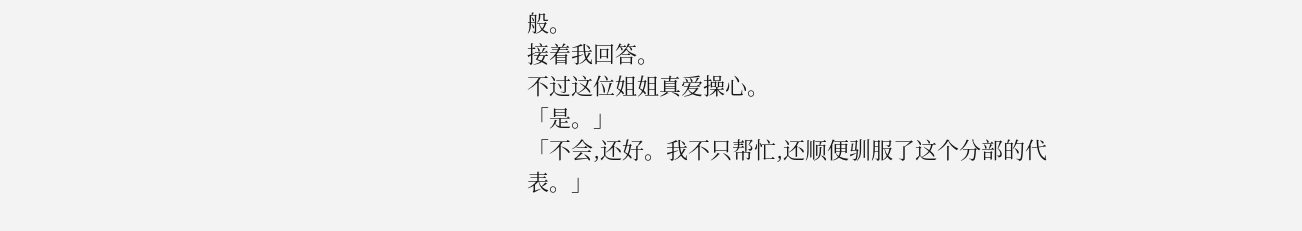般。
接着我回答。
不过这位姐姐真爱操心。
「是。」
「不会,还好。我不只帮忙,还顺便驯服了这个分部的代表。」